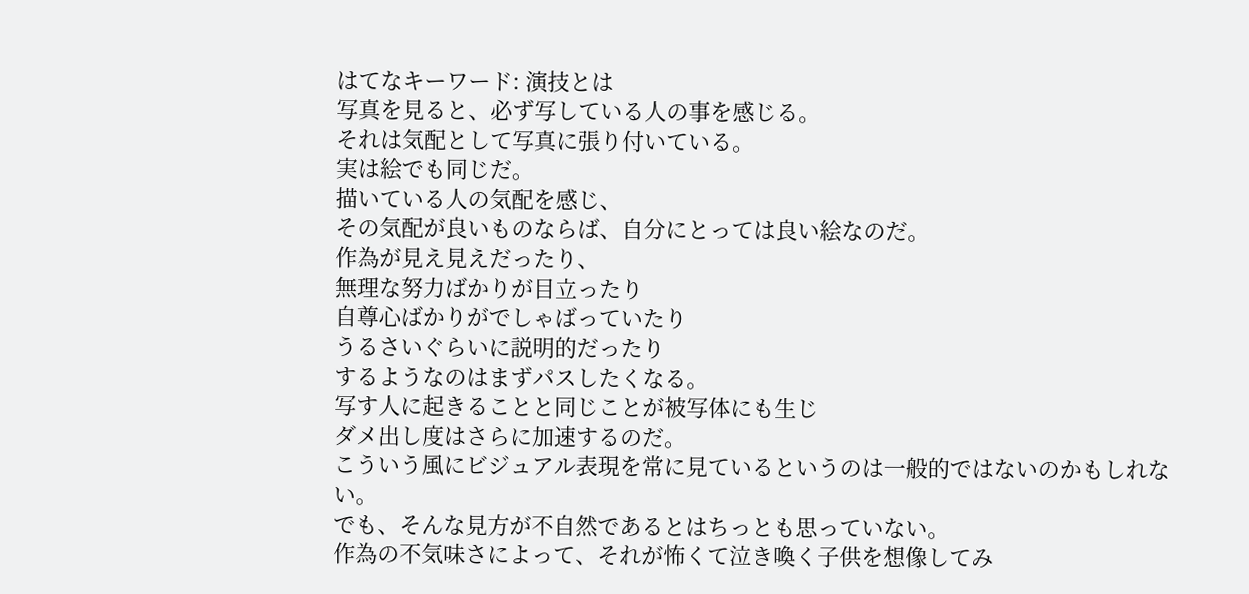はてなキーワード: 演技とは
写真を見ると、必ず写している人の事を感じる。
それは気配として写真に張り付いている。
実は絵でも同じだ。
描いている人の気配を感じ、
その気配が良いものならば、自分にとっては良い絵なのだ。
作為が見え見えだったり、
無理な努力ばかりが目立ったり
自尊心ばかりがでしゃばっていたり
うるさいぐらいに説明的だったり
するようなのはまずパスしたくなる。
写す人に起きることと同じことが被写体にも生じ
ダメ出し度はさらに加速するのだ。
こういう風にビジュアル表現を常に見ているというのは一般的ではないのかもしれない。
でも、そんな見方が不自然であるとはちっとも思っていない。
作為の不気味さによって、それが怖くて泣き喚く子供を想像してみ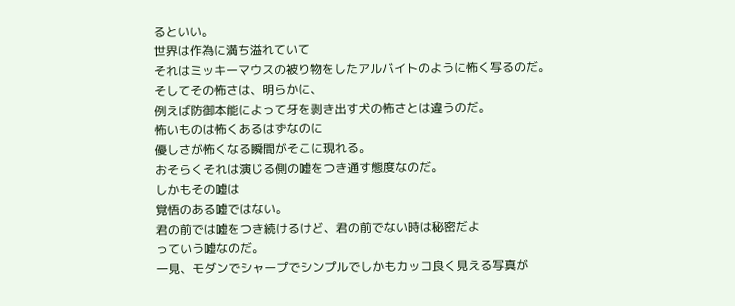るといい。
世界は作為に満ち溢れていて
それはミッキーマウスの被り物をしたアルバイトのように怖く写るのだ。
そしてその怖さは、明らかに、
例えば防御本能によって牙を剥き出す犬の怖さとは違うのだ。
怖いものは怖くあるはずなのに
優しさが怖くなる瞬間がそこに現れる。
おそらくそれは演じる側の嘘をつき通す態度なのだ。
しかもその嘘は
覚悟のある嘘ではない。
君の前では嘘をつき続けるけど、君の前でない時は秘密だよ
っていう嘘なのだ。
一見、モダンでシャープでシンプルでしかもカッコ良く見える写真が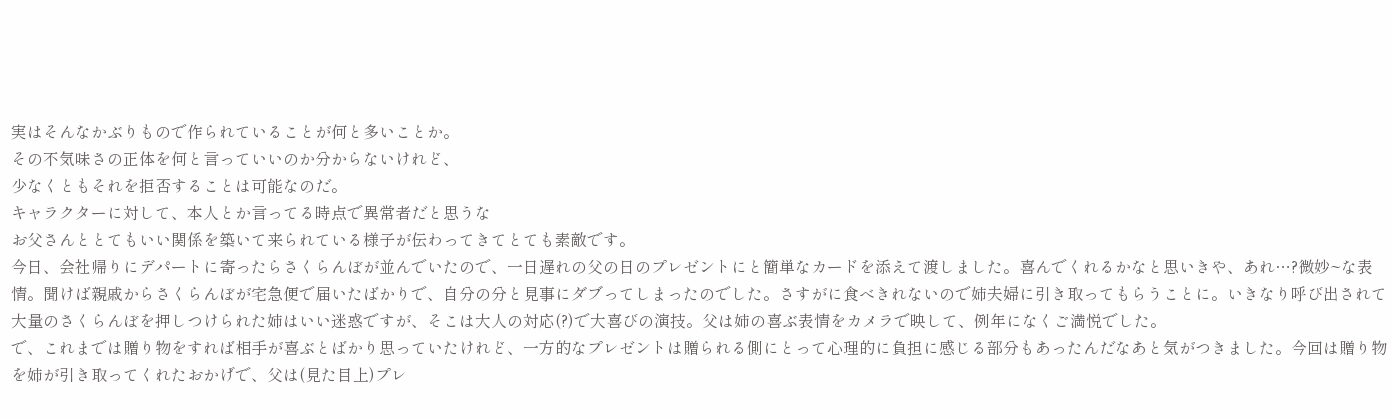実はそんなかぶりもので作られていることが何と多いことか。
その不気味さの正体を何と言っていいのか分からないけれど、
少なくともそれを拒否することは可能なのだ。
キャラクターに対して、本人とか言ってる時点で異常者だと思うな
お父さんととてもいい関係を築いて来られている様子が伝わってきてとても素敵です。
今日、会社帰りにデパートに寄ったらさくらんぼが並んでいたので、一日遅れの父の日のプレゼントにと簡単なカードを添えて渡しました。喜んでくれるかなと思いきや、あれ…?微妙~な表情。聞けば親戚からさくらんぼが宅急便で届いたばかりで、自分の分と見事にダブってしまったのでした。さすがに食べきれないので姉夫婦に引き取ってもらうことに。いきなり呼び出されて大量のさくらんぼを押しつけられた姉はいい迷惑ですが、そこは大人の対応(?)で大喜びの演技。父は姉の喜ぶ表情をカメラで映して、例年になくご満悦でした。
で、これまでは贈り物をすれば相手が喜ぶとばかり思っていたけれど、一方的なプレゼントは贈られる側にとって心理的に負担に感じる部分もあったんだなあと気がつきました。今回は贈り物を姉が引き取ってくれたおかげで、父は(見た目上)プレ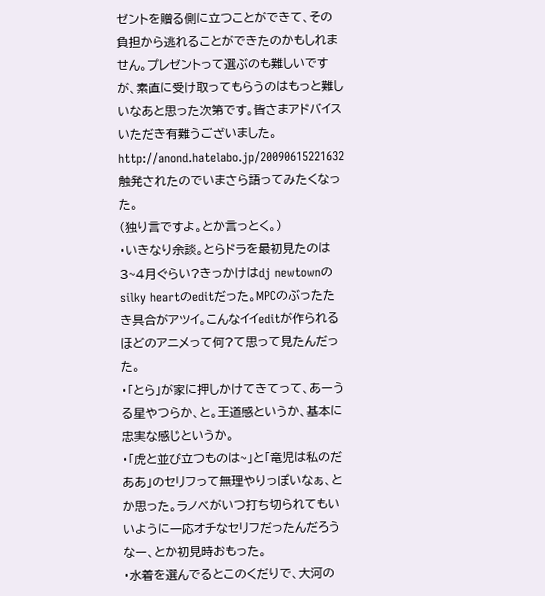ゼントを贈る側に立つことができて、その負担から逃れることができたのかもしれません。プレゼントって選ぶのも難しいですが、素直に受け取ってもらうのはもっと難しいなあと思った次第です。皆さまアドバイスいただき有難うございました。
http://anond.hatelabo.jp/20090615221632
触発されたのでいまさら語ってみたくなった。
(独り言ですよ。とか言っとく。)
・いきなり余談。とらドラを最初見たのは3~4月ぐらい?きっかけはdj newtownのsilky heartのeditだった。MPCのぶったたき具合がアツイ。こんなイイeditが作られるほどのアニメって何?て思って見たんだった。
・「とら」が家に押しかけてきてって、あーうる星やつらか、と。王道感というか、基本に忠実な感じというか。
・「虎と並び立つものは~」と「竜児は私のだああ」のセリフって無理やりっぽいなぁ、とか思った。ラノベがいつ打ち切られてもいいように一応オチなセリフだったんだろうなー、とか初見時おもった。
・水着を選んでるとこのくだりで、大河の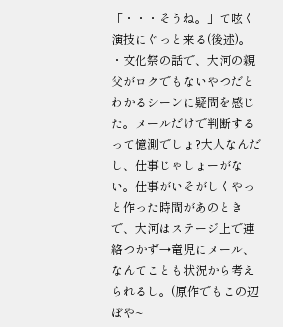「・・・そうね。」て呟く演技にぐっと来る(後述)。
・文化祭の話で、大河の親父がロクでもないやつだとわかるシーンに疑問を感じた。メールだけで判断するって憶測でしょ?大人なんだし、仕事じゃしょーがない。仕事がいそがしくやっと作った時間があのときで、大河はステージ上で連絡つかず→竜児にメール、なんてことも状況から考えられるし。(原作でもこの辺ぼや~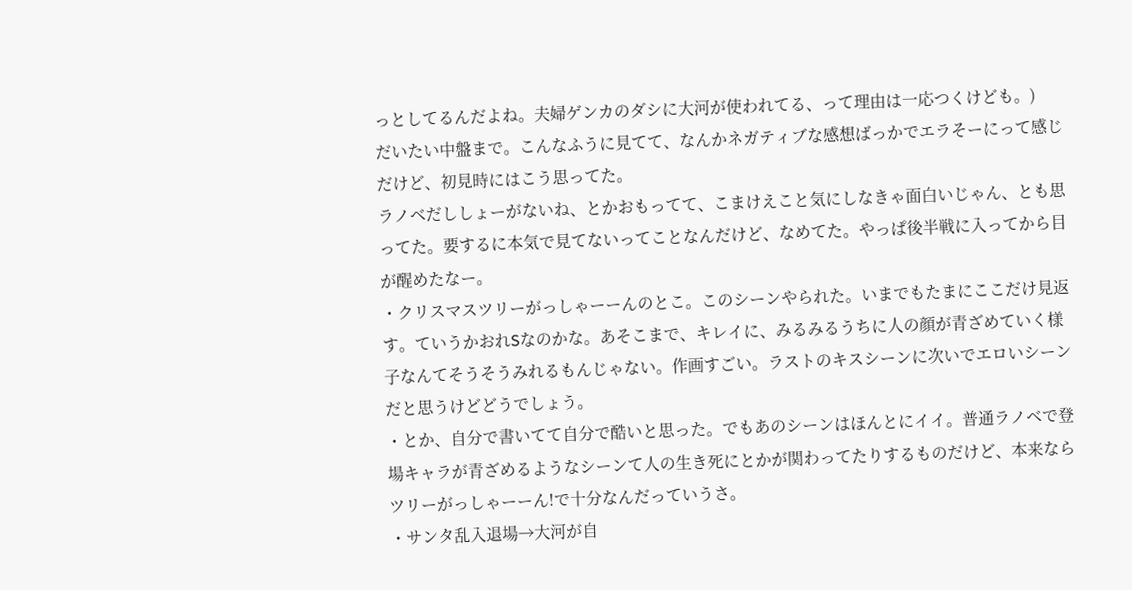っとしてるんだよね。夫婦ゲンカのダシに大河が使われてる、って理由は一応つくけども。)
だいたい中盤まで。こんなふうに見てて、なんかネガティブな感想ばっかでエラそーにって感じだけど、初見時にはこう思ってた。
ラノベだししょーがないね、とかおもってて、こまけえこと気にしなきゃ面白いじゃん、とも思ってた。要するに本気で見てないってことなんだけど、なめてた。やっぱ後半戦に入ってから目が醒めたなー。
・クリスマスツリーがっしゃーーんのとこ。このシーンやられた。いまでもたまにここだけ見返す。ていうかおれSなのかな。あそこまで、キレイに、みるみるうちに人の顔が青ざめていく様子なんてそうそうみれるもんじゃない。作画すごい。ラストのキスシーンに次いでエロいシーンだと思うけどどうでしょう。
・とか、自分で書いてて自分で酷いと思った。でもあのシーンはほんとにイイ。普通ラノベで登場キャラが青ざめるようなシーンて人の生き死にとかが関わってたりするものだけど、本来ならツリーがっしゃーーん!で十分なんだっていうさ。
・サンタ乱入退場→大河が自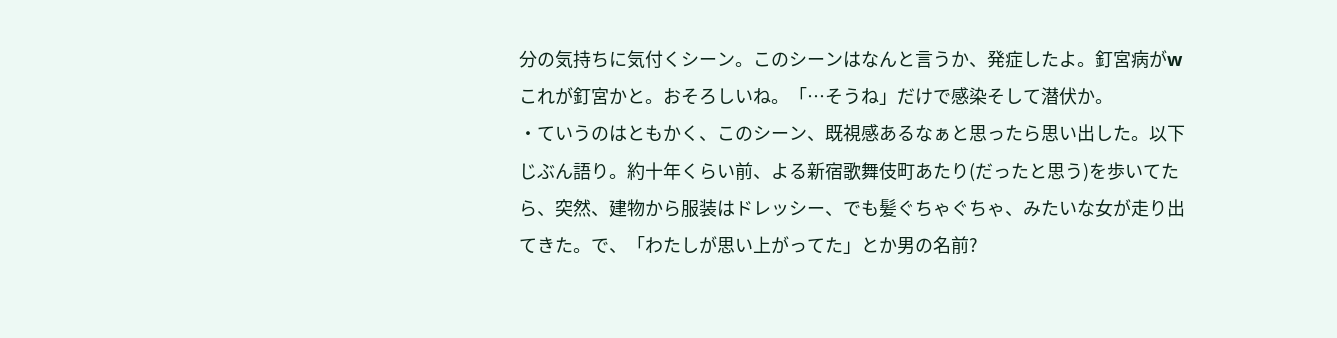分の気持ちに気付くシーン。このシーンはなんと言うか、発症したよ。釘宮病がwこれが釘宮かと。おそろしいね。「…そうね」だけで感染そして潜伏か。
・ていうのはともかく、このシーン、既視感あるなぁと思ったら思い出した。以下じぶん語り。約十年くらい前、よる新宿歌舞伎町あたり(だったと思う)を歩いてたら、突然、建物から服装はドレッシー、でも髪ぐちゃぐちゃ、みたいな女が走り出てきた。で、「わたしが思い上がってた」とか男の名前?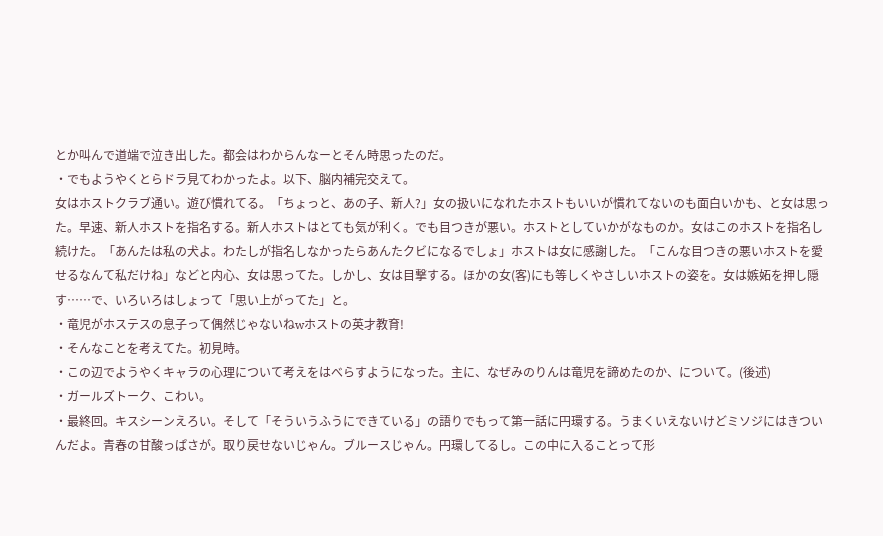とか叫んで道端で泣き出した。都会はわからんなーとそん時思ったのだ。
・でもようやくとらドラ見てわかったよ。以下、脳内補完交えて。
女はホストクラブ通い。遊び慣れてる。「ちょっと、あの子、新人?」女の扱いになれたホストもいいが慣れてないのも面白いかも、と女は思った。早速、新人ホストを指名する。新人ホストはとても気が利く。でも目つきが悪い。ホストとしていかがなものか。女はこのホストを指名し続けた。「あんたは私の犬よ。わたしが指名しなかったらあんたクビになるでしょ」ホストは女に感謝した。「こんな目つきの悪いホストを愛せるなんて私だけね」などと内心、女は思ってた。しかし、女は目撃する。ほかの女(客)にも等しくやさしいホストの姿を。女は嫉妬を押し隠す……で、いろいろはしょって「思い上がってた」と。
・竜児がホステスの息子って偶然じゃないねwホストの英才教育!
・そんなことを考えてた。初見時。
・この辺でようやくキャラの心理について考えをはべらすようになった。主に、なぜみのりんは竜児を諦めたのか、について。(後述)
・ガールズトーク、こわい。
・最終回。キスシーンえろい。そして「そういうふうにできている」の語りでもって第一話に円環する。うまくいえないけどミソジにはきついんだよ。青春の甘酸っぱさが。取り戻せないじゃん。ブルースじゃん。円環してるし。この中に入ることって形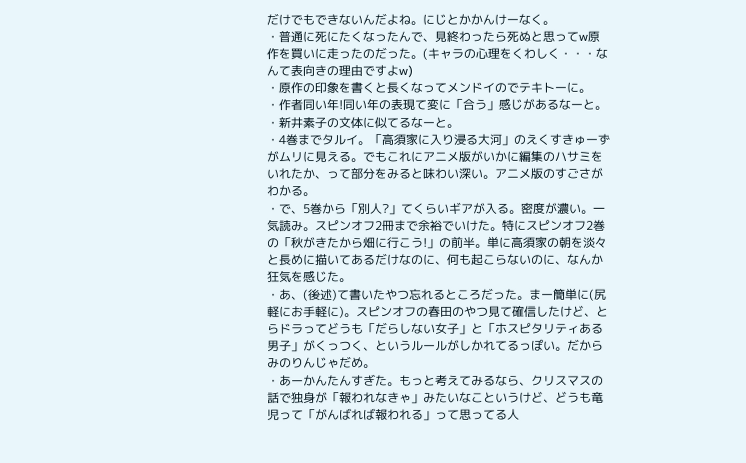だけでもできないんだよね。にじとかかんけーなく。
・普通に死にたくなったんで、見終わったら死ぬと思ってw原作を買いに走ったのだった。(キャラの心理をくわしく・・・なんて表向きの理由ですよw)
・原作の印象を書くと長くなってメンドイのでテキトーに。
・作者同い年!同い年の表現て変に「合う」感じがあるなーと。
・新井素子の文体に似てるなーと。
・4巻までタルイ。「高須家に入り浸る大河」のえくすきゅーずがムリに見える。でもこれにアニメ版がいかに編集のハサミをいれたか、って部分をみると味わい深い。アニメ版のすごさがわかる。
・で、5巻から「別人?」てくらいギアが入る。密度が濃い。一気読み。スピンオフ2冊まで余裕でいけた。特にスピンオフ2巻の「秋がきたから畑に行こう!」の前半。単に高須家の朝を淡々と長めに描いてあるだけなのに、何も起こらないのに、なんか狂気を感じた。
・あ、(後述)て書いたやつ忘れるところだった。まー簡単に(尻軽にお手軽に)。スピンオフの春田のやつ見て確信したけど、とらドラってどうも「だらしない女子」と「ホスピタリティある男子」がくっつく、というルールがしかれてるっぽい。だからみのりんじゃだめ。
・あーかんたんすぎた。もっと考えてみるなら、クリスマスの話で独身が「報われなきゃ」みたいなこというけど、どうも竜児って「がんばれば報われる」って思ってる人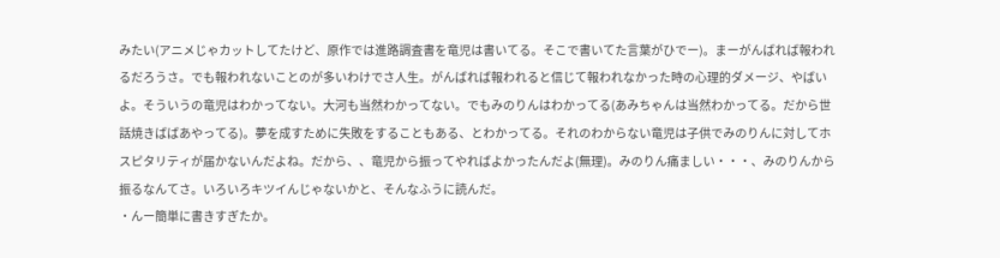みたい(アニメじゃカットしてたけど、原作では進路調査書を竜児は書いてる。そこで書いてた言葉がひでー)。まーがんばれば報われるだろうさ。でも報われないことのが多いわけでさ人生。がんばれば報われると信じて報われなかった時の心理的ダメージ、やばいよ。そういうの竜児はわかってない。大河も当然わかってない。でもみのりんはわかってる(あみちゃんは当然わかってる。だから世話焼きばばあやってる)。夢を成すために失敗をすることもある、とわかってる。それのわからない竜児は子供でみのりんに対してホスピタリティが届かないんだよね。だから、、竜児から振ってやればよかったんだよ(無理)。みのりん痛ましい・・・、みのりんから振るなんてさ。いろいろキツイんじゃないかと、そんなふうに読んだ。
・んー簡単に書きすぎたか。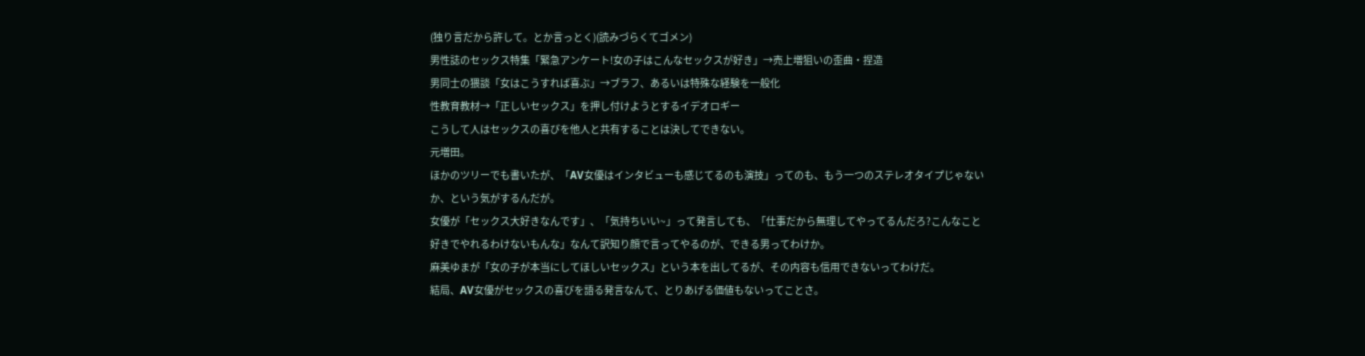(独り言だから許して。とか言っとく)(読みづらくてゴメン)
男性誌のセックス特集「緊急アンケート!女の子はこんなセックスが好き」→売上増狙いの歪曲・捏造
男同士の猥談「女はこうすれば喜ぶ」→ブラフ、あるいは特殊な経験を一般化
性教育教材→「正しいセックス」を押し付けようとするイデオロギー
こうして人はセックスの喜びを他人と共有することは決してできない。
元増田。
ほかのツリーでも書いたが、「AV女優はインタビューも感じてるのも演技」ってのも、もう一つのステレオタイプじゃないか、という気がするんだが。
女優が「セックス大好きなんです」、「気持ちいい~」って発言しても、「仕事だから無理してやってるんだろ?こんなこと好きでやれるわけないもんな」なんて訳知り顔で言ってやるのが、できる男ってわけか。
麻美ゆまが「女の子が本当にしてほしいセックス」という本を出してるが、その内容も信用できないってわけだ。
結局、AV女優がセックスの喜びを語る発言なんて、とりあげる価値もないってことさ。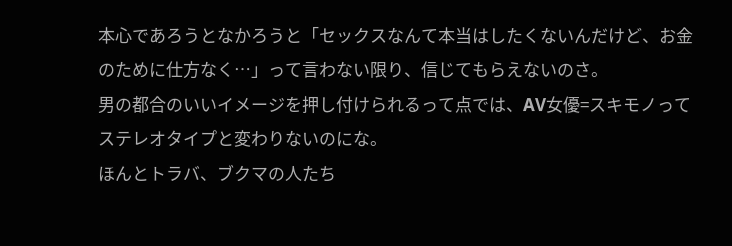本心であろうとなかろうと「セックスなんて本当はしたくないんだけど、お金のために仕方なく…」って言わない限り、信じてもらえないのさ。
男の都合のいいイメージを押し付けられるって点では、AV女優=スキモノってステレオタイプと変わりないのにな。
ほんとトラバ、ブクマの人たち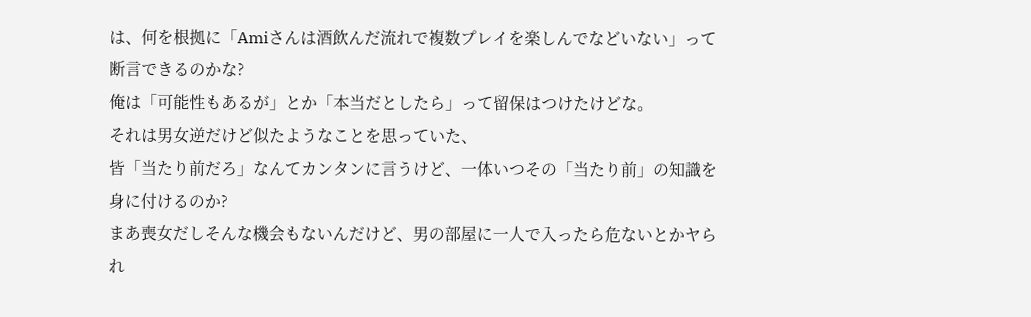は、何を根拠に「Amiさんは酒飲んだ流れで複数プレイを楽しんでなどいない」って断言できるのかな?
俺は「可能性もあるが」とか「本当だとしたら」って留保はつけたけどな。
それは男女逆だけど似たようなことを思っていた、
皆「当たり前だろ」なんてカンタンに言うけど、一体いつその「当たり前」の知識を身に付けるのか?
まあ喪女だしそんな機会もないんだけど、男の部屋に一人で入ったら危ないとかヤられ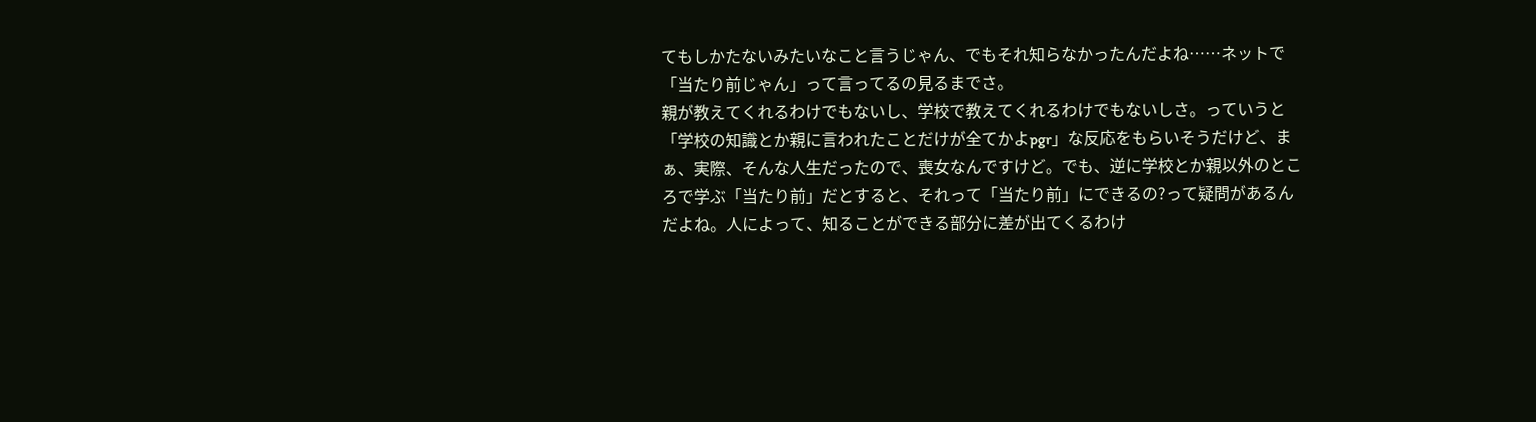てもしかたないみたいなこと言うじゃん、でもそれ知らなかったんだよね……ネットで「当たり前じゃん」って言ってるの見るまでさ。
親が教えてくれるわけでもないし、学校で教えてくれるわけでもないしさ。っていうと「学校の知識とか親に言われたことだけが全てかよpgr」な反応をもらいそうだけど、まぁ、実際、そんな人生だったので、喪女なんですけど。でも、逆に学校とか親以外のところで学ぶ「当たり前」だとすると、それって「当たり前」にできるの?って疑問があるんだよね。人によって、知ることができる部分に差が出てくるわけ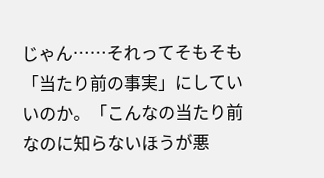じゃん……それってそもそも「当たり前の事実」にしていいのか。「こんなの当たり前なのに知らないほうが悪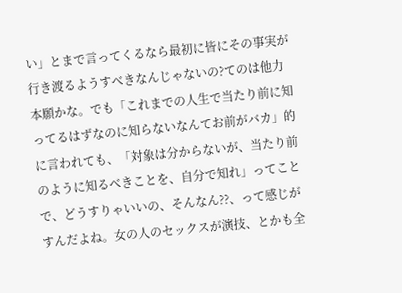い」とまで言ってくるなら最初に皆にその事実が行き渡るようすべきなんじゃないの?てのは他力本願かな。でも「これまでの人生で当たり前に知ってるはずなのに知らないなんてお前がバカ」的に言われても、「対象は分からないが、当たり前のように知るべきことを、自分で知れ」ってことで、どうすりゃいいの、そんなん??、って感じがすんだよね。女の人のセックスが演技、とかも全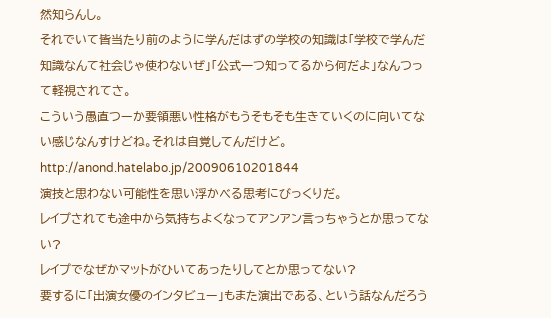然知らんし。
それでいて皆当たり前のように学んだはずの学校の知識は「学校で学んだ知識なんて社会じゃ使わないぜ」「公式一つ知ってるから何だよ」なんつって軽視されてさ。
こういう愚直つーか要領悪い性格がもうそもそも生きていくのに向いてない感じなんすけどね。それは自覚してんだけど。
http://anond.hatelabo.jp/20090610201844
演技と思わない可能性を思い浮かべる思考にびっくりだ。
レイプされても途中から気持ちよくなってアンアン言っちゃうとか思ってない?
レイプでなぜかマットがひいてあったりしてとか思ってない?
要するに「出演女優のインタビュー」もまた演出である、という話なんだろう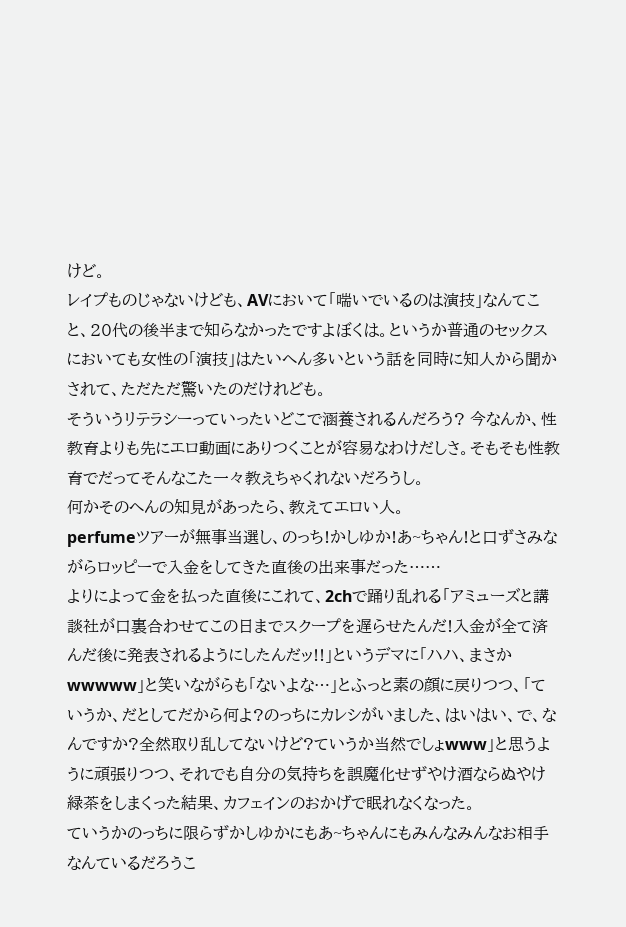けど。
レイプものじゃないけども、AVにおいて「喘いでいるのは演技」なんてこと、20代の後半まで知らなかったですよぼくは。というか普通のセックスにおいても女性の「演技」はたいへん多いという話を同時に知人から聞かされて、ただただ驚いたのだけれども。
そういうリテラシーっていったいどこで涵養されるんだろう? 今なんか、性教育よりも先にエロ動画にありつくことが容易なわけだしさ。そもそも性教育でだってそんなこた一々教えちゃくれないだろうし。
何かそのへんの知見があったら、教えてエロい人。
perfumeツアーが無事当選し、のっち!かしゆか!あ~ちゃん!と口ずさみながらロッピーで入金をしてきた直後の出来事だった……
よりによって金を払った直後にこれて、2chで踊り乱れる「アミューズと講談社が口裏合わせてこの日までスクープを遅らせたんだ!入金が全て済んだ後に発表されるようにしたんだッ!!」というデマに「ハハ、まさかwwwww」と笑いながらも「ないよな…」とふっと素の顔に戻りつつ、「ていうか、だとしてだから何よ?のっちにカレシがいました、はいはい、で、なんですか?全然取り乱してないけど?ていうか当然でしょwww」と思うように頑張りつつ、それでも自分の気持ちを誤魔化せずやけ酒ならぬやけ緑茶をしまくった結果、カフェインのおかげで眠れなくなった。
ていうかのっちに限らずかしゆかにもあ~ちゃんにもみんなみんなお相手なんているだろうこ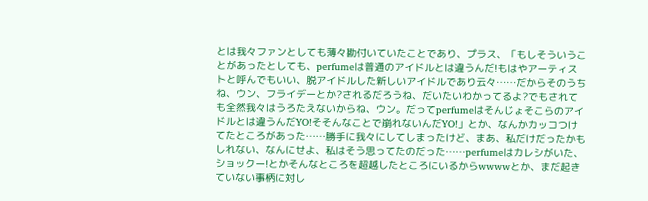とは我々ファンとしても薄々勘付いていたことであり、プラス、「もしそういうことがあったとしても、perfumeは普通のアイドルとは違うんだ!もはやアーティストと呼んでもいい、脱アイドルした新しいアイドルであり云々……だからそのうちね、ウン、フライデーとか?されるだろうね、だいたいわかってるよ?でもされても全然我々はうろたえないからね、ウン。だってperfumeはそんじょそこらのアイドルとは違うんだYO!そそんなことで崩れないんだYO!」とか、なんかカッコつけてたところがあった……勝手に我々にしてしまったけど、まあ、私だけだったかもしれない、なんにせよ、私はそう思ってたのだった……perfumeはカレシがいた、ショックー!とかそんなところを超越したところにいるからwwwwとか、まだ起きていない事柄に対し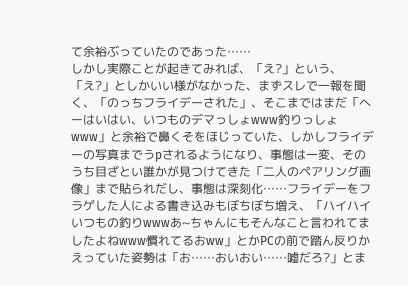て余裕ぶっていたのであった……
しかし実際ことが起きてみれば、「え?」という、「え?」としかいい様がなかった、まずスレで一報を聞く、「のっちフライデーされた」、そこまではまだ「へーはいはい、いつものデマっしょwww釣りっしょwww」と余裕で鼻くそをほじっていた、しかしフライデーの写真までうpされるようになり、事態は一変、そのうち目ざとい誰かが見つけてきた「二人のペアリング画像」まで貼られだし、事態は深刻化……フライデーをフラゲした人による書き込みもぼちぼち増え、「ハイハイいつもの釣りwwwあ~ちゃんにもそんなこと言われてましたよねwww慣れてるおww」とかPCの前で踏ん反りかえっていた姿勢は「お……おいおい……嘘だろ?」とま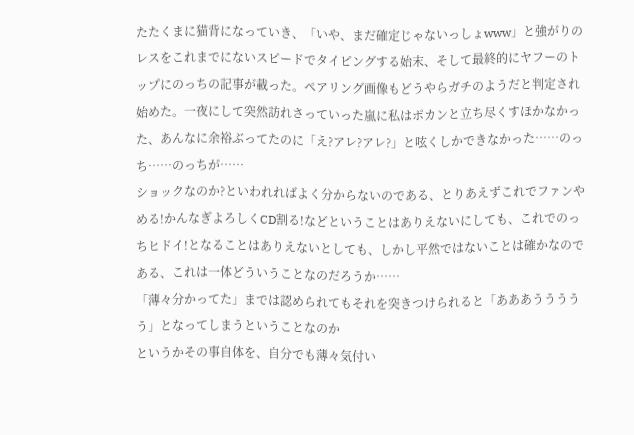たたくまに猫背になっていき、「いや、まだ確定じゃないっしょwww」と強がりのレスをこれまでにないスピードでタイピングする始末、そして最終的にヤフーのトップにのっちの記事が載った。ペアリング画像もどうやらガチのようだと判定され始めた。一夜にして突然訪れさっていった嵐に私はポカンと立ち尽くすほかなかった、あんなに余裕ぶってたのに「え?アレ?アレ?」と呟くしかできなかった……のっち……のっちが……
ショックなのか?といわれればよく分からないのである、とりあえずこれでファンやめる!かんなぎよろしくCD割る!などということはありえないにしても、これでのっちヒドイ!となることはありえないとしても、しかし平然ではないことは確かなのである、これは一体どういうことなのだろうか……
「薄々分かってた」までは認められてもそれを突きつけられると「あああううううう」となってしまうということなのか
というかその事自体を、自分でも薄々気付い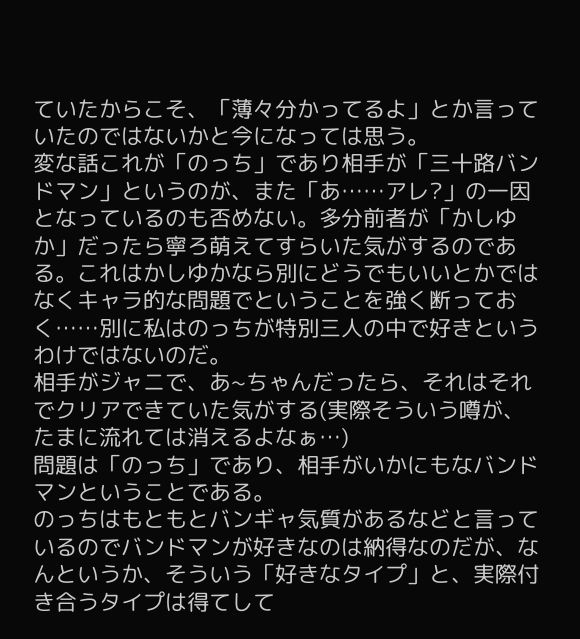ていたからこそ、「薄々分かってるよ」とか言っていたのではないかと今になっては思う。
変な話これが「のっち」であり相手が「三十路バンドマン」というのが、また「あ……アレ?」の一因となっているのも否めない。多分前者が「かしゆか」だったら寧ろ萌えてすらいた気がするのである。これはかしゆかなら別にどうでもいいとかではなくキャラ的な問題でということを強く断っておく……別に私はのっちが特別三人の中で好きというわけではないのだ。
相手がジャニで、あ~ちゃんだったら、それはそれでクリアできていた気がする(実際そういう噂が、たまに流れては消えるよなぁ…)
問題は「のっち」であり、相手がいかにもなバンドマンということである。
のっちはもともとバンギャ気質があるなどと言っているのでバンドマンが好きなのは納得なのだが、なんというか、そういう「好きなタイプ」と、実際付き合うタイプは得てして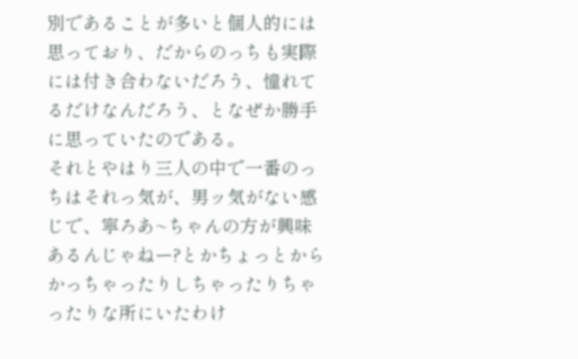別であることが多いと個人的には思っており、だからのっちも実際には付き合わないだろう、憧れてるだけなんだろう、となぜか勝手に思っていたのである。
それとやはり三人の中で一番のっちはそれっ気が、男ッ気がない感じで、寧ろあ~ちゃんの方が興味あるんじゃねー?とかちょっとからかっちゃったりしちゃったりちゃったりな所にいたわけ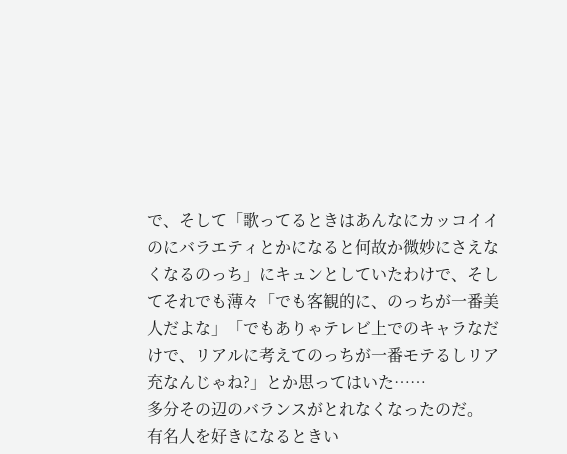で、そして「歌ってるときはあんなにカッコイイのにバラエティとかになると何故か微妙にさえなくなるのっち」にキュンとしていたわけで、そしてそれでも薄々「でも客観的に、のっちが一番美人だよな」「でもありゃテレビ上でのキャラなだけで、リアルに考えてのっちが一番モテるしリア充なんじゃね?」とか思ってはいた……
多分その辺のバランスがとれなくなったのだ。
有名人を好きになるときい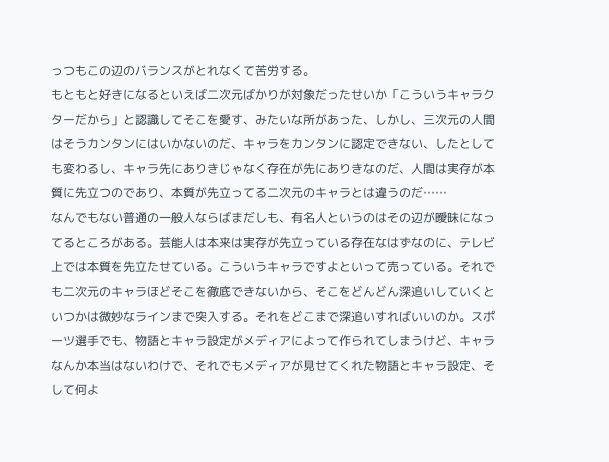っつもこの辺のバランスがとれなくて苦労する。
もともと好きになるといえば二次元ばかりが対象だったせいか「こういうキャラクターだから」と認識してそこを愛す、みたいな所があった、しかし、三次元の人間はそうカンタンにはいかないのだ、キャラをカンタンに認定できない、したとしても変わるし、キャラ先にありきじゃなく存在が先にありきなのだ、人間は実存が本質に先立つのであり、本質が先立ってる二次元のキャラとは違うのだ……
なんでもない普通の一般人ならばまだしも、有名人というのはその辺が曖昧になってるところがある。芸能人は本来は実存が先立っている存在なはずなのに、テレビ上では本質を先立たせている。こういうキャラですよといって売っている。それでも二次元のキャラほどそこを徹底できないから、そこをどんどん深追いしていくといつかは微妙なラインまで突入する。それをどこまで深追いすればいいのか。スポーツ選手でも、物語とキャラ設定がメディアによって作られてしまうけど、キャラなんか本当はないわけで、それでもメディアが見せてくれた物語とキャラ設定、そして何よ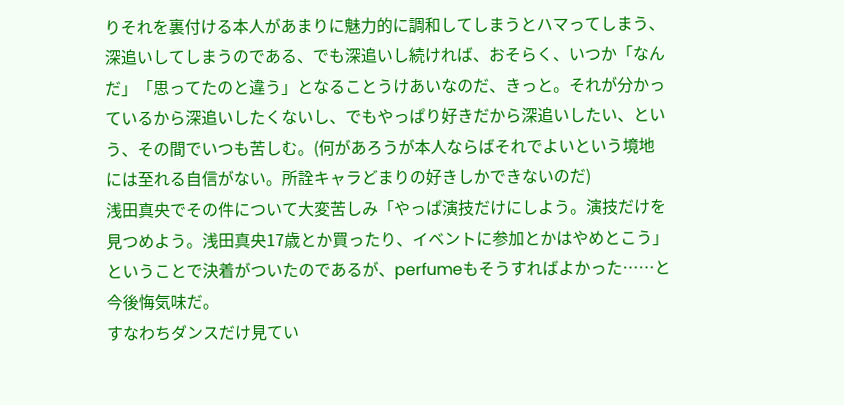りそれを裏付ける本人があまりに魅力的に調和してしまうとハマってしまう、深追いしてしまうのである、でも深追いし続ければ、おそらく、いつか「なんだ」「思ってたのと違う」となることうけあいなのだ、きっと。それが分かっているから深追いしたくないし、でもやっぱり好きだから深追いしたい、という、その間でいつも苦しむ。(何があろうが本人ならばそれでよいという境地には至れる自信がない。所詮キャラどまりの好きしかできないのだ)
浅田真央でその件について大変苦しみ「やっぱ演技だけにしよう。演技だけを見つめよう。浅田真央17歳とか買ったり、イベントに参加とかはやめとこう」ということで決着がついたのであるが、perfumeもそうすればよかった……と今後悔気味だ。
すなわちダンスだけ見てい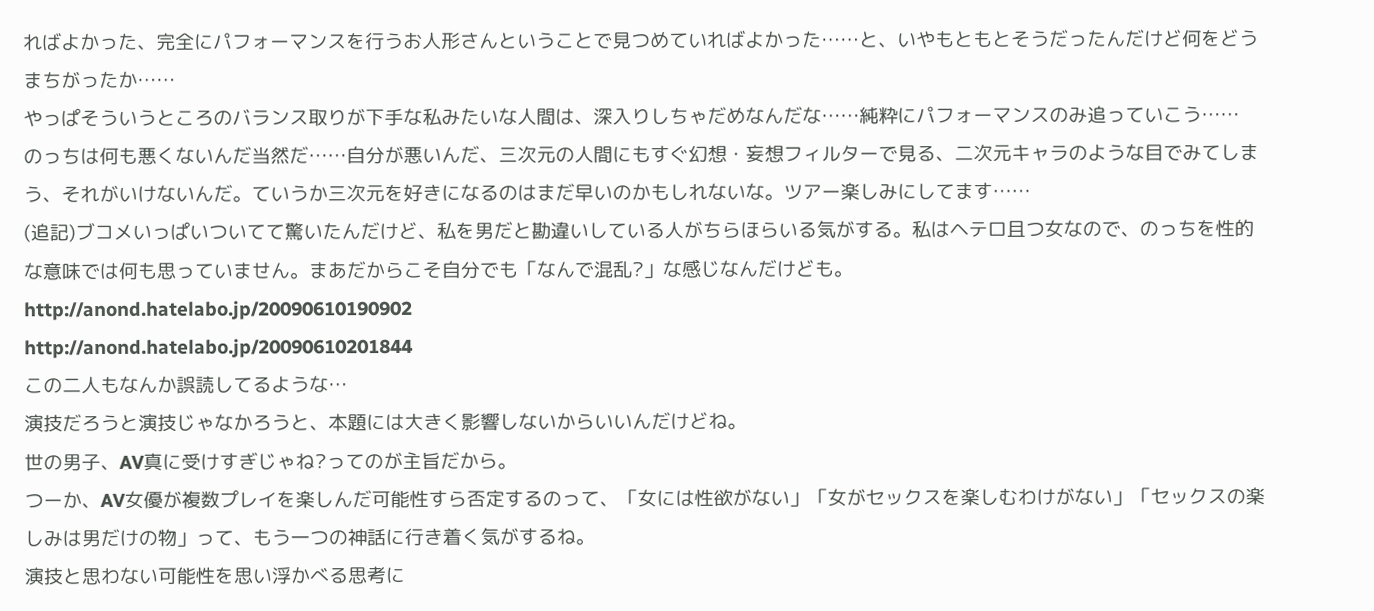ればよかった、完全にパフォーマンスを行うお人形さんということで見つめていればよかった……と、いやもともとそうだったんだけど何をどうまちがったか……
やっぱそういうところのバランス取りが下手な私みたいな人間は、深入りしちゃだめなんだな……純粋にパフォーマンスのみ追っていこう……
のっちは何も悪くないんだ当然だ……自分が悪いんだ、三次元の人間にもすぐ幻想・妄想フィルターで見る、二次元キャラのような目でみてしまう、それがいけないんだ。ていうか三次元を好きになるのはまだ早いのかもしれないな。ツアー楽しみにしてます……
(追記)ブコメいっぱいついてて驚いたんだけど、私を男だと勘違いしている人がちらほらいる気がする。私はヘテロ且つ女なので、のっちを性的な意味では何も思っていません。まあだからこそ自分でも「なんで混乱?」な感じなんだけども。
http://anond.hatelabo.jp/20090610190902
http://anond.hatelabo.jp/20090610201844
この二人もなんか誤読してるような…
演技だろうと演技じゃなかろうと、本題には大きく影響しないからいいんだけどね。
世の男子、AV真に受けすぎじゃね?ってのが主旨だから。
つーか、AV女優が複数プレイを楽しんだ可能性すら否定するのって、「女には性欲がない」「女がセックスを楽しむわけがない」「セックスの楽しみは男だけの物」って、もう一つの神話に行き着く気がするね。
演技と思わない可能性を思い浮かべる思考に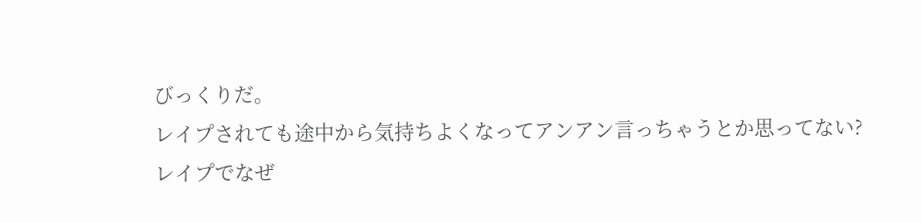びっくりだ。
レイプされても途中から気持ちよくなってアンアン言っちゃうとか思ってない?
レイプでなぜ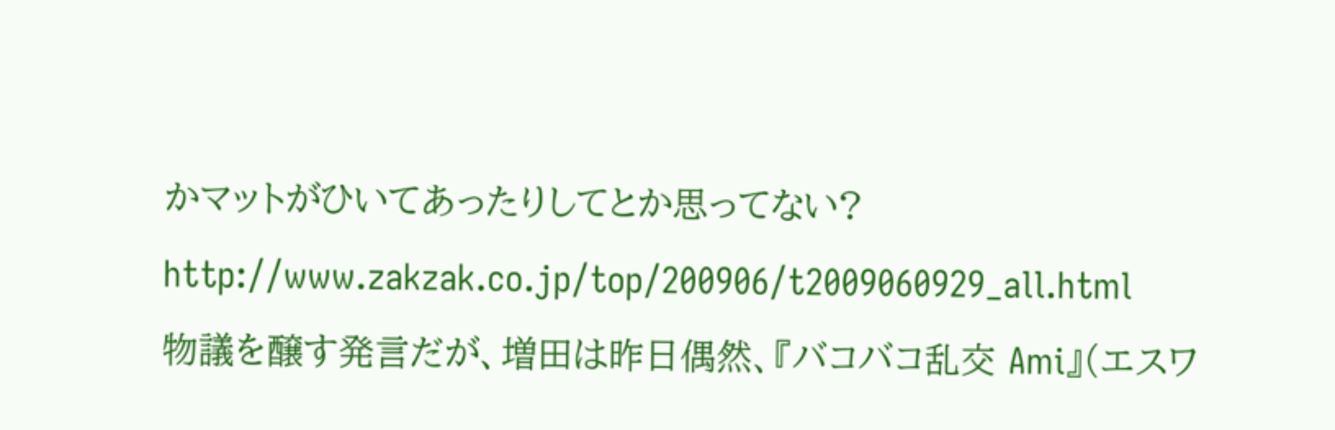かマットがひいてあったりしてとか思ってない?
http://www.zakzak.co.jp/top/200906/t2009060929_all.html
物議を醸す発言だが、増田は昨日偶然、『バコバコ乱交 Ami』(エスワ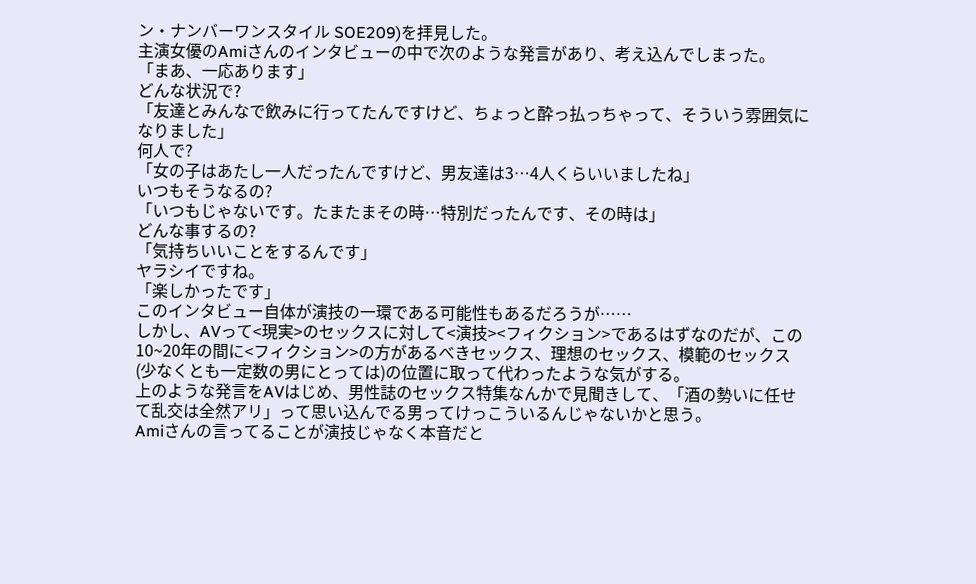ン・ナンバーワンスタイル SOE209)を拝見した。
主演女優のAmiさんのインタビューの中で次のような発言があり、考え込んでしまった。
「まあ、一応あります」
どんな状況で?
「友達とみんなで飲みに行ってたんですけど、ちょっと酔っ払っちゃって、そういう雰囲気になりました」
何人で?
「女の子はあたし一人だったんですけど、男友達は3…4人くらいいましたね」
いつもそうなるの?
「いつもじゃないです。たまたまその時…特別だったんです、その時は」
どんな事するの?
「気持ちいいことをするんです」
ヤラシイですね。
「楽しかったです」
このインタビュー自体が演技の一環である可能性もあるだろうが……
しかし、AVって<現実>のセックスに対して<演技><フィクション>であるはずなのだが、この10~20年の間に<フィクション>の方があるべきセックス、理想のセックス、模範のセックス(少なくとも一定数の男にとっては)の位置に取って代わったような気がする。
上のような発言をAVはじめ、男性誌のセックス特集なんかで見聞きして、「酒の勢いに任せて乱交は全然アリ」って思い込んでる男ってけっこういるんじゃないかと思う。
Amiさんの言ってることが演技じゃなく本音だと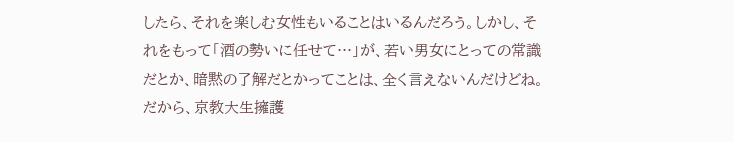したら、それを楽しむ女性もいることはいるんだろう。しかし、それをもって「酒の勢いに任せて…」が、若い男女にとっての常識だとか、暗黙の了解だとかってことは、全く言えないんだけどね。だから、京教大生擁護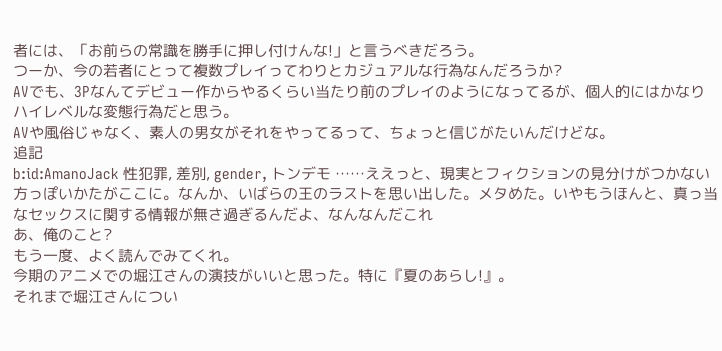者には、「お前らの常識を勝手に押し付けんな!」と言うべきだろう。
つーか、今の若者にとって複数プレイってわりとカジュアルな行為なんだろうか?
AVでも、3Pなんてデビュー作からやるくらい当たり前のプレイのようになってるが、個人的にはかなりハイレベルな変態行為だと思う。
AVや風俗じゃなく、素人の男女がそれをやってるって、ちょっと信じがたいんだけどな。
追記
b:id:AmanoJack 性犯罪, 差別, gender, トンデモ ……ええっと、現実とフィクションの見分けがつかない方っぽいかたがここに。なんか、いばらの王のラストを思い出した。メタめた。いやもうほんと、真っ当なセックスに関する情報が無さ過ぎるんだよ、なんなんだこれ
あ、俺のこと?
もう一度、よく読んでみてくれ。
今期のアニメでの堀江さんの演技がいいと思った。特に『夏のあらし!』。
それまで堀江さんについ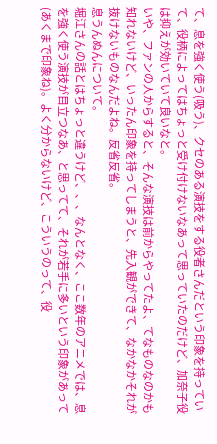て、息を強く使う(吸う)、クセのある演技をする役者さんだという印象を持っていて、役柄によってはちょっと受け付けないなあって思っていたのだけど、加奈子役は抑えが効いていて良いなと。
いや、ファンの人からすると、そんな演技は前からやってたよ、てなものなのかも知れないけど、いったん印象を持ってしまうと、先入観ができて、なかなかそれが抜けないものなんだよね。反省反省。
息うんぬんについて。
堀江さんの話とはちょっと違うけど、、、なんとなく、ここ数年のアニメでは、息を強く使う演技が目立つなあ、と思ってて、それが若手に多いという印象があって(あくまで印象ね)。よく分からないけど、こういうのって、役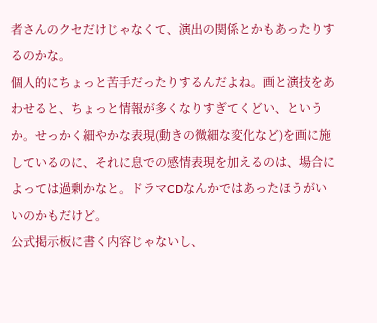者さんのクセだけじゃなくて、演出の関係とかもあったりするのかな。
個人的にちょっと苦手だったりするんだよね。画と演技をあわせると、ちょっと情報が多くなりすぎてくどい、というか。せっかく細やかな表現(動きの微細な変化など)を画に施しているのに、それに息での感情表現を加えるのは、場合によっては過剰かなと。ドラマCDなんかではあったほうがいいのかもだけど。
公式掲示板に書く内容じゃないし、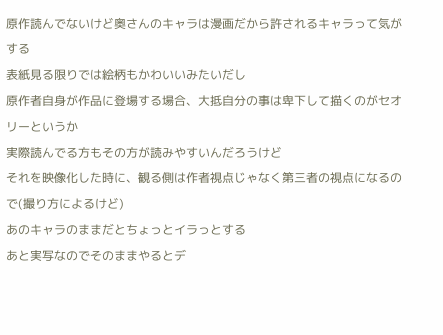原作読んでないけど奥さんのキャラは漫画だから許されるキャラって気がする
表紙見る限りでは絵柄もかわいいみたいだし
原作者自身が作品に登場する場合、大抵自分の事は卑下して描くのがセオリーというか
実際読んでる方もその方が読みやすいんだろうけど
それを映像化した時に、観る側は作者視点じゃなく第三者の視点になるので(撮り方によるけど)
あのキャラのままだとちょっとイラっとする
あと実写なのでそのままやるとデ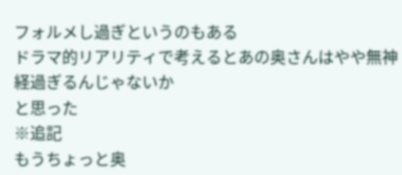フォルメし過ぎというのもある
ドラマ的リアリティで考えるとあの奥さんはやや無神経過ぎるんじゃないか
と思った
※追記
もうちょっと奥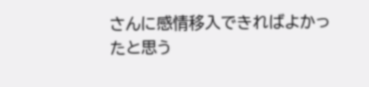さんに感情移入できればよかったと思う